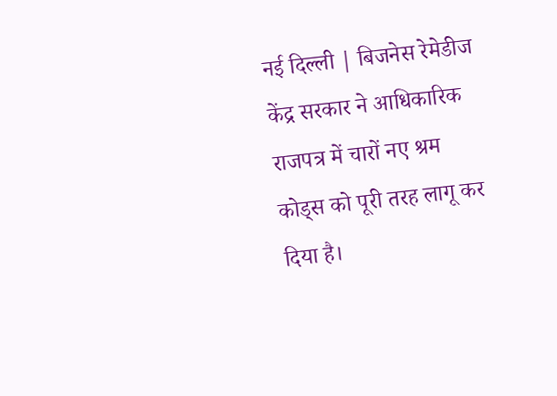नई दिल्ली | बिजनेस रेमेडीज केंद्र सरकार ने आधिकारिक राजपत्र में चारों नए श्रम कोड्स को पूरी तरह लागू कर दिया है।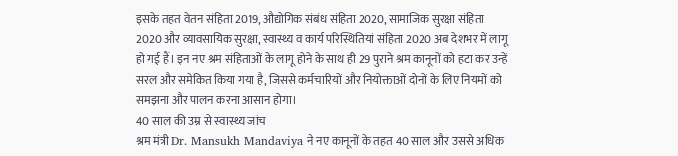इसके तहत वेतन संहिता 2019, औद्योगिक संबंध संहिता 2020, सामाजिक सुरक्षा संहिता 2020 और व्यावसायिक सुरक्षा, स्वास्थ्य व कार्य परिस्थितियां संहिता 2020 अब देशभर में लागू हो गई हैं। इन नए श्रम संहिताओं के लागू होने के साथ ही 29 पुराने श्रम कानूनों को हटा कर उन्हें सरल और समेकित किया गया है, जिससे कर्मचारियों और नियोक्ताओं दोनों के लिए नियमों को समझना और पालन करना आसान होगा।
40 साल की उम्र से स्वास्थ्य जांच
श्रम मंत्री Dr. Mansukh Mandaviya ने नए कानूनों के तहत 40 साल और उससे अधिक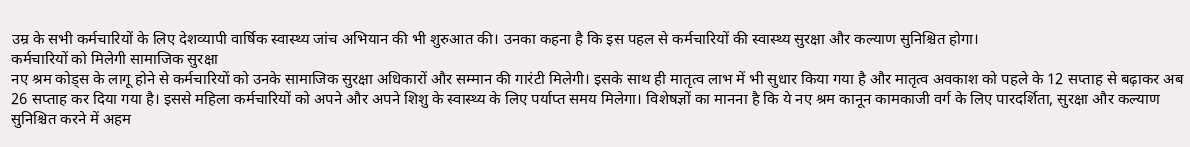उम्र के सभी कर्मचारियों के लिए देशव्यापी वार्षिक स्वास्थ्य जांच अभियान की भी शुरुआत की। उनका कहना है कि इस पहल से कर्मचारियों की स्वास्थ्य सुरक्षा और कल्याण सुनिश्चित होगा।
कर्मचारियों को मिलेगी सामाजिक सुरक्षा
नए श्रम कोड्स के लागू होने से कर्मचारियों को उनके सामाजिक सुरक्षा अधिकारों और सम्मान की गारंटी मिलेगी। इसके साथ ही मातृत्व लाभ में भी सुधार किया गया है और मातृत्व अवकाश को पहले के 12 सप्ताह से बढ़ाकर अब 26 सप्ताह कर दिया गया है। इससे महिला कर्मचारियों को अपने और अपने शिशु के स्वास्थ्य के लिए पर्याप्त समय मिलेगा। विशेषज्ञों का मानना है कि ये नए श्रम कानून कामकाजी वर्ग के लिए पारदर्शिता, सुरक्षा और कल्याण सुनिश्चित करने में अहम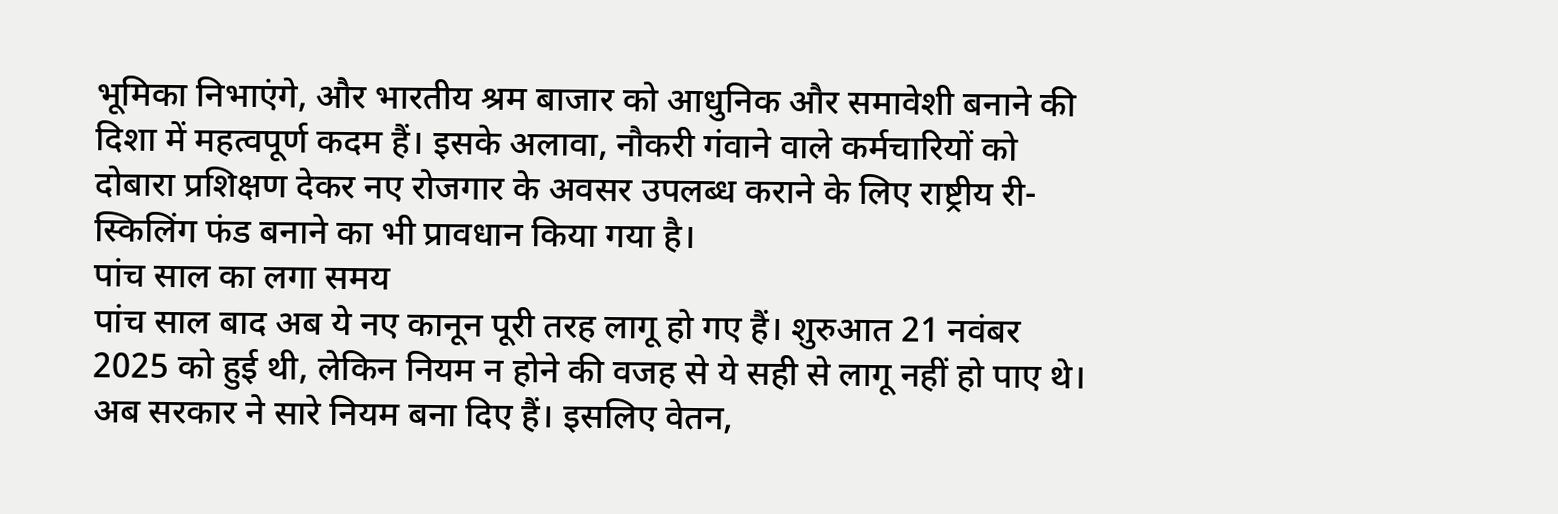भूमिका निभाएंगे, और भारतीय श्रम बाजार को आधुनिक और समावेशी बनाने की दिशा में महत्वपूर्ण कदम हैं। इसके अलावा, नौकरी गंवाने वाले कर्मचारियों को दोबारा प्रशिक्षण देकर नए रोजगार के अवसर उपलब्ध कराने के लिए राष्ट्रीय री-स्किलिंग फंड बनाने का भी प्रावधान किया गया है।
पांच साल का लगा समय
पांच साल बाद अब ये नए कानून पूरी तरह लागू हो गए हैं। शुरुआत 21 नवंबर 2025 को हुई थी, लेकिन नियम न होने की वजह से ये सही से लागू नहीं हो पाए थे। अब सरकार ने सारे नियम बना दिए हैं। इसलिए वेतन,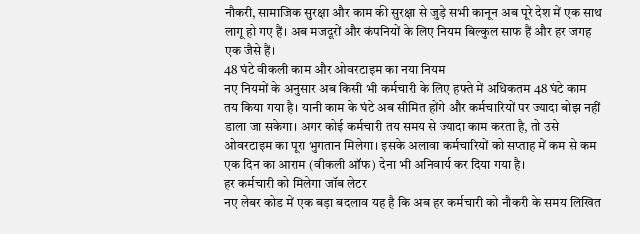नौकरी, सामाजिक सुरक्षा और काम की सुरक्षा से जुड़े सभी कानून अब पूरे देश में एक साथ लागू हो गए हैं। अब मजदूरों और कंपनियों के लिए नियम बिल्कुल साफ हैं और हर जगह एक जैसे हैं।
48 घंटे वीकली काम और ओवरटाइम का नया नियम
नए नियमों के अनुसार अब किसी भी कर्मचारी के लिए हफ्ते में अधिकतम 48 घंटे काम तय किया गया है। यानी काम के घंटे अब सीमित होंगे और कर्मचारियों पर ज्यादा बोझ नहीं डाला जा सकेगा। अगर कोई कर्मचारी तय समय से ज्यादा काम करता है, तो उसे ओवरटाइम का पूरा भुगतान मिलेगा। इसके अलावा कर्मचारियों को सप्ताह में कम से कम एक दिन का आराम (वीकली ऑफ) देना भी अनिवार्य कर दिया गया है।
हर कर्मचारी को मिलेगा जॉब लेटर
नए लेबर कोड में एक बड़ा बदलाव यह है कि अब हर कर्मचारी को नौकरी के समय लिखित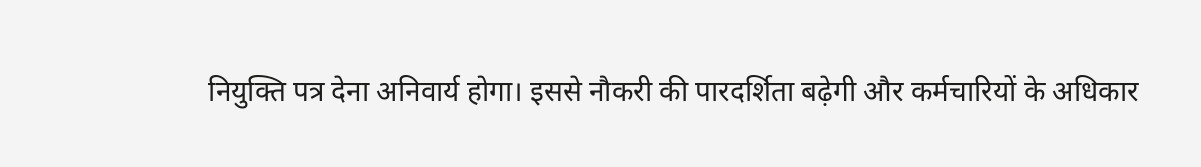नियुक्ति पत्र देना अनिवार्य होगा। इससे नौकरी की पारदर्शिता बढ़ेगी और कर्मचारियों के अधिकार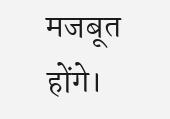मजबूत होंगे।